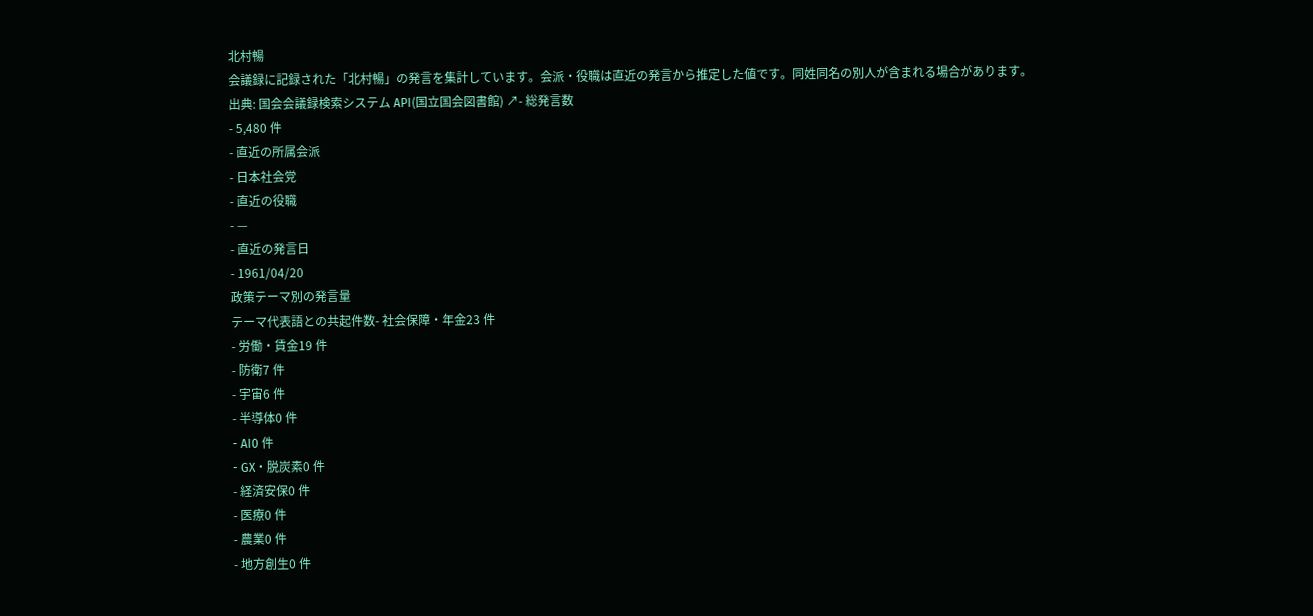北村暢
会議録に記録された「北村暢」の発言を集計しています。会派・役職は直近の発言から推定した値です。同姓同名の別人が含まれる場合があります。
出典: 国会会議録検索システム API(国立国会図書館) ↗- 総発言数
- 5,480 件
- 直近の所属会派
- 日本社会党
- 直近の役職
- —
- 直近の発言日
- 1961/04/20
政策テーマ別の発言量
テーマ代表語との共起件数- 社会保障・年金23 件
- 労働・賃金19 件
- 防衛7 件
- 宇宙6 件
- 半導体0 件
- AI0 件
- GX・脱炭素0 件
- 経済安保0 件
- 医療0 件
- 農業0 件
- 地方創生0 件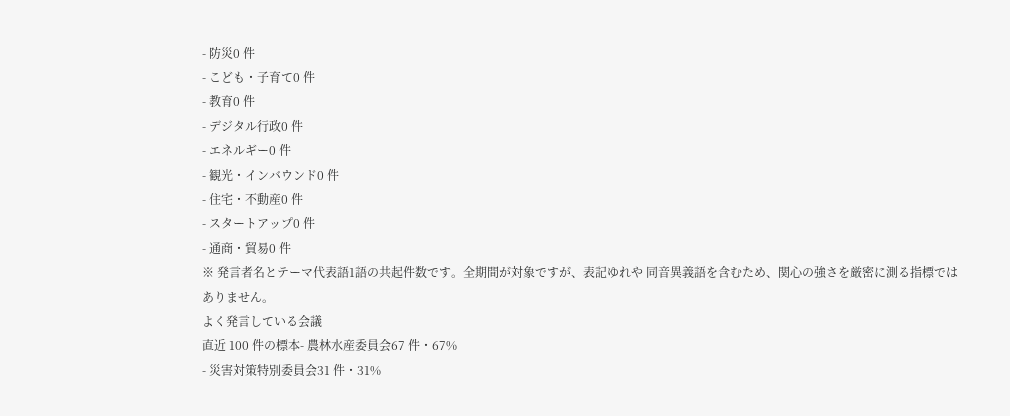- 防災0 件
- こども・子育て0 件
- 教育0 件
- デジタル行政0 件
- エネルギー0 件
- 観光・インバウンド0 件
- 住宅・不動産0 件
- スタートアップ0 件
- 通商・貿易0 件
※ 発言者名とテーマ代表語1語の共起件数です。全期間が対象ですが、表記ゆれや 同音異義語を含むため、関心の強さを厳密に測る指標ではありません。
よく発言している会議
直近 100 件の標本- 農林水産委員会67 件・67%
- 災害対策特別委員会31 件・31%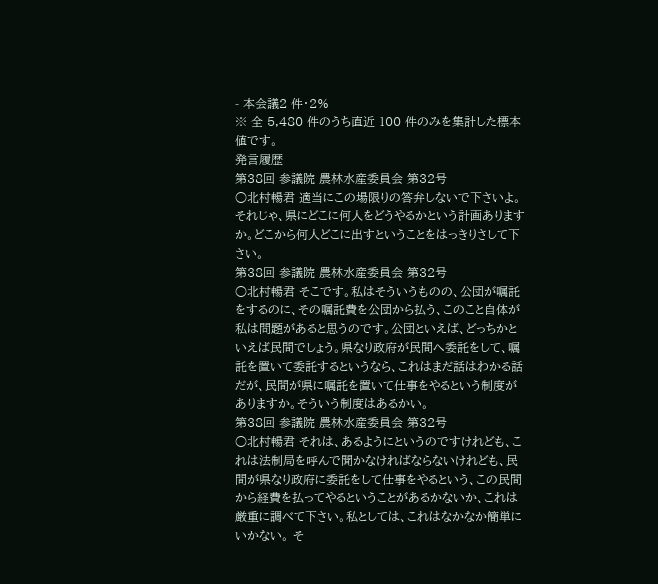- 本会議2 件・2%
※ 全 5,480 件のうち直近 100 件のみを集計した標本値です。
発言履歴
第38回 参議院 農林水産委員会 第32号
○北村暢君 適当にこの場限りの答弁しないで下さいよ。それじゃ、県にどこに何人をどうやるかという計画ありますか。どこから何人どこに出すということをはっきりさして下さい。
第38回 参議院 農林水産委員会 第32号
○北村暢君 そこです。私はそういうものの、公団が嘱託をするのに、その嘱託費を公団から払う、このこと自体が私は問題があると思うのです。公団といえば、どっちかといえば民間でしょう。県なり政府が民間へ委託をして、嘱託を置いて委託するというなら、これはまだ話はわかる話だが、民間が県に嘱託を置いて仕事をやるという制度がありますか。そういう制度はあるかい。
第38回 参議院 農林水産委員会 第32号
○北村暢君 それは、あるようにというのですけれども、これは法制局を呼んで聞かなければならないけれども、民間が県なり政府に委託をして仕事をやるという、この民間から経費を払ってやるということがあるかないか、これは厳重に調べて下さい。私としては、これはなかなか簡単にいかない。 そ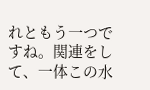れともう一つですね。関連をして、一体この水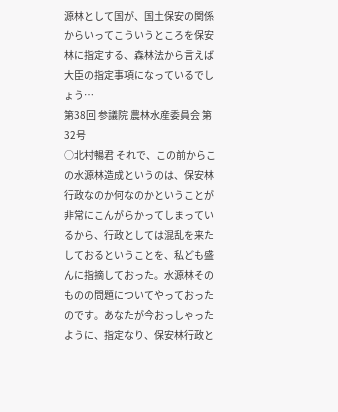源林として国が、国土保安の関係からいってこういうところを保安林に指定する、森林法から言えば大臣の指定事項になっているでしょう…
第38回 参議院 農林水産委員会 第32号
○北村暢君 それで、この前からこの水源林造成というのは、保安林行政なのか何なのかということが非常にこんがらかってしまっているから、行政としては混乱を来たしておるということを、私ども盛んに指摘しておった。水源林そのものの問題についてやっておったのです。あなたが今おっしゃったように、指定なり、保安林行政と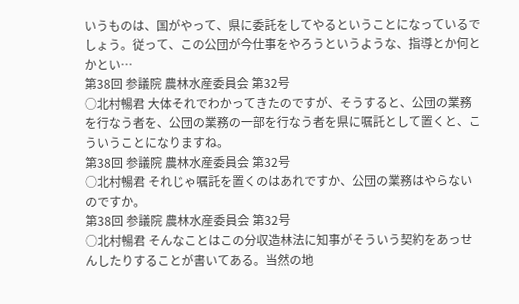いうものは、国がやって、県に委託をしてやるということになっているでしょう。従って、この公団が今仕事をやろうというような、指導とか何とかとい…
第38回 参議院 農林水産委員会 第32号
○北村暢君 大体それでわかってきたのですが、そうすると、公団の業務を行なう者を、公団の業務の一部を行なう者を県に嘱託として置くと、こういうことになりますね。
第38回 参議院 農林水産委員会 第32号
○北村暢君 それじゃ嘱託を置くのはあれですか、公団の業務はやらないのですか。
第38回 参議院 農林水産委員会 第32号
○北村暢君 そんなことはこの分収造林法に知事がそういう契約をあっせんしたりすることが書いてある。当然の地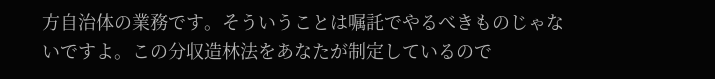方自治体の業務です。そういうことは嘱託でやるべきものじゃないですよ。この分収造林法をあなたが制定しているので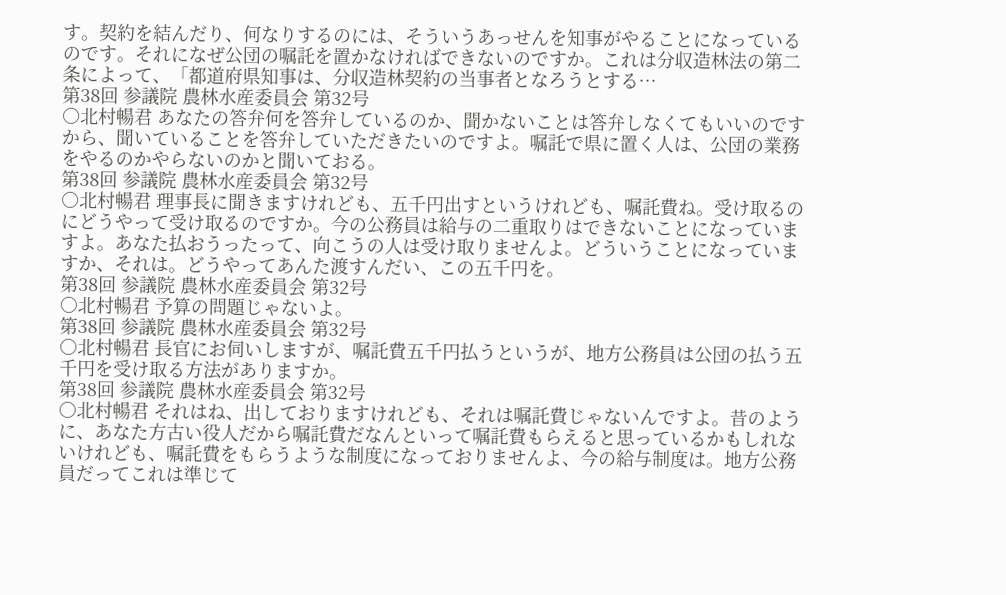す。契約を結んだり、何なりするのには、そういうあっせんを知事がやることになっているのです。それになぜ公団の嘱託を置かなければできないのですか。これは分収造林法の第二条によって、「都道府県知事は、分収造林契約の当事者となろうとする…
第38回 参議院 農林水産委員会 第32号
○北村暢君 あなたの答弁何を答弁しているのか、聞かないことは答弁しなくてもいいのですから、聞いていることを答弁していただきたいのですよ。嘱託で県に置く人は、公団の業務をやるのかやらないのかと聞いておる。
第38回 参議院 農林水産委員会 第32号
○北村暢君 理事長に聞きますけれども、五千円出すというけれども、嘱託費ね。受け取るのにどうやって受け取るのですか。今の公務員は給与の二重取りはできないことになっていますよ。あなた払おうったって、向こうの人は受け取りませんよ。どういうことになっていますか、それは。どうやってあんた渡すんだい、この五千円を。
第38回 参議院 農林水産委員会 第32号
○北村暢君 予算の問題じゃないよ。
第38回 参議院 農林水産委員会 第32号
○北村暢君 長官にお伺いしますが、嘱託費五千円払うというが、地方公務員は公団の払う五千円を受け取る方法がありますか。
第38回 参議院 農林水産委員会 第32号
○北村暢君 それはね、出しておりますけれども、それは嘱託費じゃないんですよ。昔のように、あなた方古い役人だから嘱託費だなんといって嘱託費もらえると思っているかもしれないけれども、嘱託費をもらうような制度になっておりませんよ、今の給与制度は。地方公務員だってこれは準じて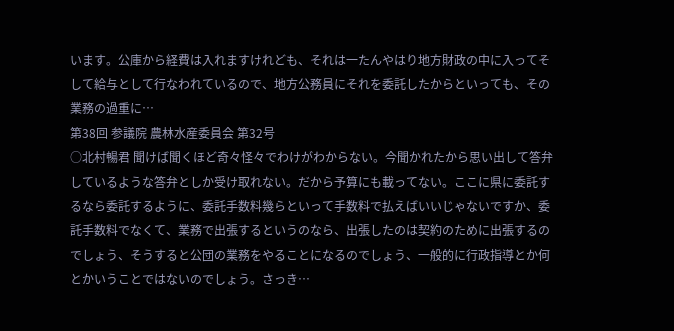います。公庫から経費は入れますけれども、それは一たんやはり地方財政の中に入ってそして給与として行なわれているので、地方公務員にそれを委託したからといっても、その業務の過重に…
第38回 参議院 農林水産委員会 第32号
○北村暢君 聞けば聞くほど奇々怪々でわけがわからない。今聞かれたから思い出して答弁しているような答弁としか受け取れない。だから予算にも載ってない。ここに県に委託するなら委託するように、委託手数料幾らといって手数料で払えばいいじゃないですか、委託手数料でなくて、業務で出張するというのなら、出張したのは契約のために出張するのでしょう、そうすると公団の業務をやることになるのでしょう、一般的に行政指導とか何とかいうことではないのでしょう。さっき…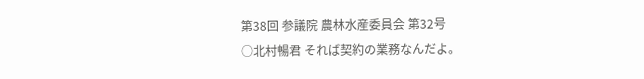第38回 参議院 農林水産委員会 第32号
○北村暢君 それば契約の業務なんだよ。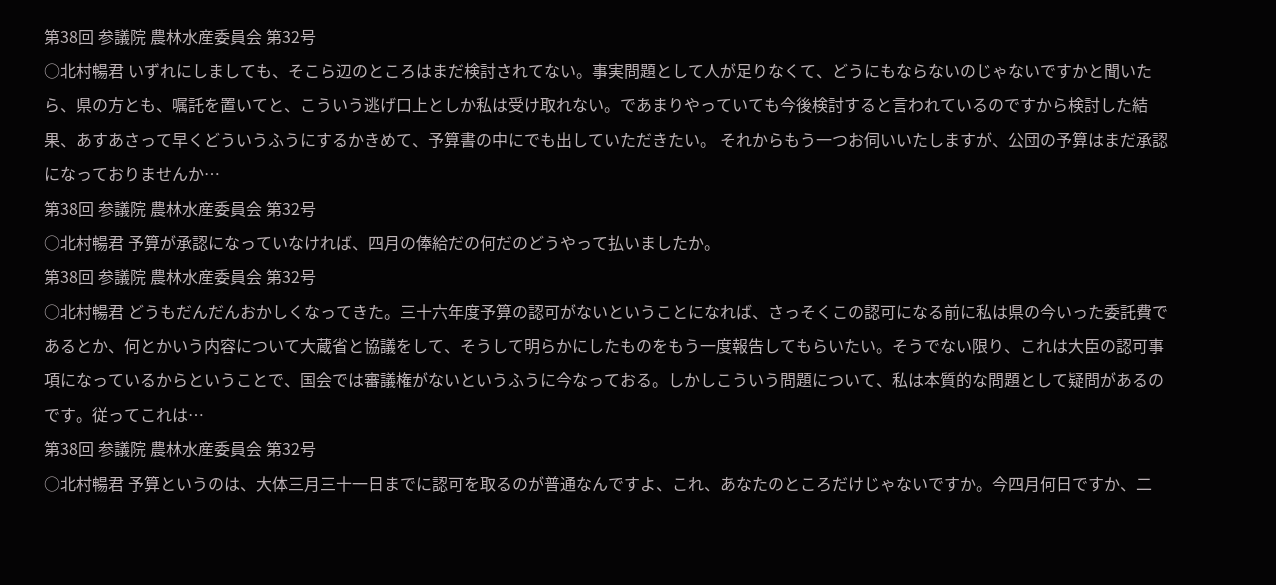第38回 参議院 農林水産委員会 第32号
○北村暢君 いずれにしましても、そこら辺のところはまだ検討されてない。事実問題として人が足りなくて、どうにもならないのじゃないですかと聞いたら、県の方とも、嘱託を置いてと、こういう逃げ口上としか私は受け取れない。であまりやっていても今後検討すると言われているのですから検討した結果、あすあさって早くどういうふうにするかきめて、予算書の中にでも出していただきたい。 それからもう一つお伺いいたしますが、公団の予算はまだ承認になっておりませんか…
第38回 参議院 農林水産委員会 第32号
○北村暢君 予算が承認になっていなければ、四月の俸給だの何だのどうやって払いましたか。
第38回 参議院 農林水産委員会 第32号
○北村暢君 どうもだんだんおかしくなってきた。三十六年度予算の認可がないということになれば、さっそくこの認可になる前に私は県の今いった委託費であるとか、何とかいう内容について大蔵省と協議をして、そうして明らかにしたものをもう一度報告してもらいたい。そうでない限り、これは大臣の認可事項になっているからということで、国会では審議権がないというふうに今なっておる。しかしこういう問題について、私は本質的な問題として疑問があるのです。従ってこれは…
第38回 参議院 農林水産委員会 第32号
○北村暢君 予算というのは、大体三月三十一日までに認可を取るのが普通なんですよ、これ、あなたのところだけじゃないですか。今四月何日ですか、二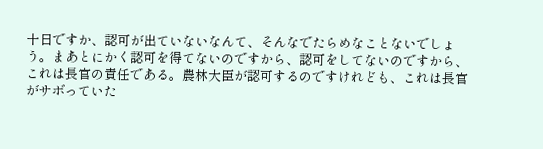十日ですか、認可が出ていないなんて、そんなでたらめなことないでしょう。まあとにかく認可を得てないのですから、認可をしてないのですから、これは長官の責任である。農林大臣が認可するのですけれども、これは長官がサボっていた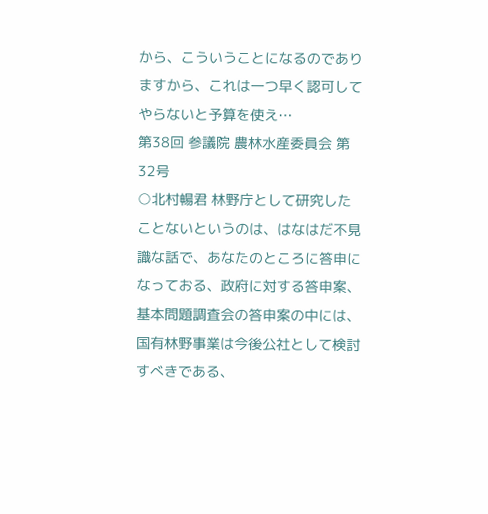から、こういうことになるのでありますから、これは一つ早く認可してやらないと予算を使え…
第38回 参議院 農林水産委員会 第32号
○北村暢君 林野庁として研究したことないというのは、はなはだ不見識な話で、あなたのところに答申になっておる、政府に対する答申案、基本問題調査会の答申案の中には、国有林野事業は今後公社として検討すべきである、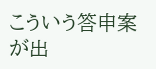こういう答申案が出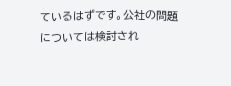ているはずです。公社の問題については検討され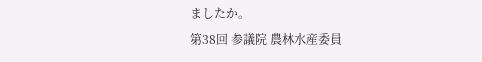ましたか。
第38回 参議院 農林水産委員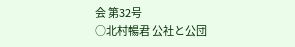会 第32号
○北村暢君 公社と公団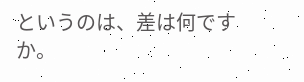というのは、差は何ですか。